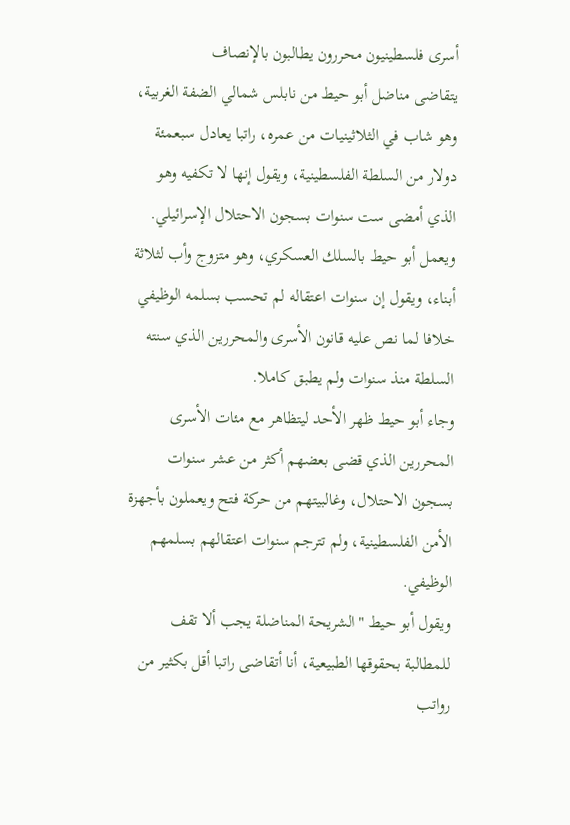أسرى فلسطينيون محررون يطالبون بالإنصاف
يتقاضى مناضل أبو حيط من نابلس شمالي الضفة الغربية، وهو شاب في الثلاثينيات من عمره، راتبا يعادل سبعمئة دولار من السلطة الفلسطينية، ويقول إنها لا تكفيه وهو الذي أمضى ست سنوات بسجون الاحتلال الإسرائيلي.
ويعمل أبو حيط بالسلك العسكري، وهو متزوج وأب لثلاثة أبناء، ويقول إن سنوات اعتقاله لم تحسب بسلمه الوظيفي خلافا لما نص عليه قانون الأسرى والمحررين الذي سنته السلطة منذ سنوات ولم يطبق كاملا.
وجاء أبو حيط ظهر الأحد ليتظاهر مع مئات الأسرى المحررين الذي قضى بعضهم أكثر من عشر سنوات بسجون الاحتلال، وغالبيتهم من حركة فتح ويعملون بأجهزة الأمن الفلسطينية، ولم تترجم سنوات اعتقالهم بسلمهم الوظيفي.
ويقول أبو حيط "الشريحة المناضلة يجب ألا تقف للمطالبة بحقوقها الطبيعية، أنا أتقاضى راتبا أقل بكثير من رواتب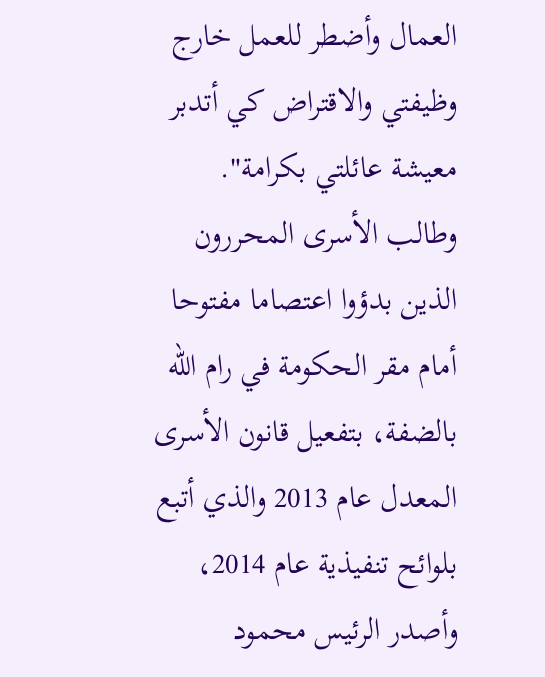العمال وأضطر للعمل خارج وظيفتي والاقتراض كي أتدبر معيشة عائلتي بكرامة".
وطالب الأسرى المحررون الذين بدؤوا اعتصاما مفتوحا أمام مقر الحكومة في رام الله بالضفة، بتفعيل قانون الأسرى المعدل عام 2013 والذي أتبع بلوائح تنفيذية عام 2014، وأصدر الرئيس محمود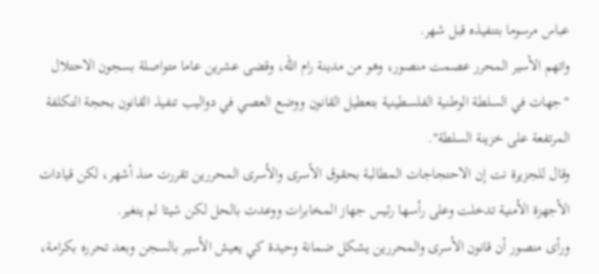عباس مرسوما بتنفيذه قبل شهر.
واتهم الأسير المحرر عصمت منصور، وهو من مدينة رام الله، وقضى عشرين عاما متواصلة بسجون الاحتلال "جهات في السلطة الوطنية الفلسطينية بتعطيل القانون ووضع العصي في دواليب تنفيذ القانون بحجة التكلفة المرتفعة على خزينة السلطة".
وقال للجزيرة نت إن الاحتجاجات المطالبة بحقوق الأسرى والأسرى المحررين تقررت منذ أشهر، لكن قيادات الأجهزة الأمنية تدخلت وعلى رأسها رئيس جهاز المخابرات ووعدت بالحل لكن شيئا لم يتغير.
ورأى منصور أن قانون الأسرى والمحررين يشكل ضمانة وحيدة كي يعيش الأسير بالسجن وبعد تحرره بكرامة،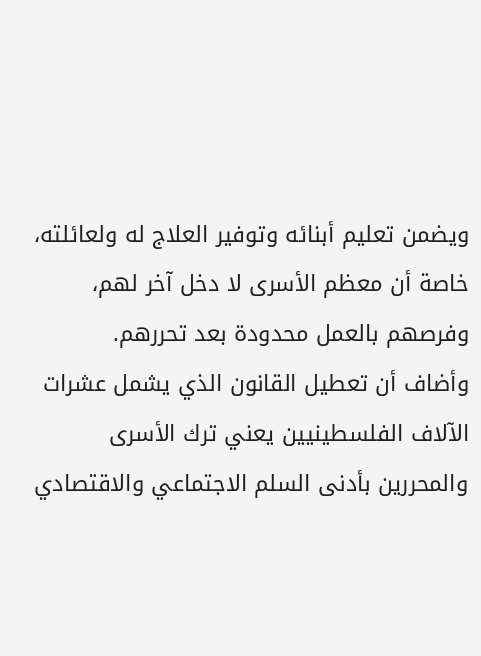ويضمن تعليم أبنائه وتوفير العلاج له ولعائلته، خاصة أن معظم الأسرى لا دخل آخر لهم، وفرصهم بالعمل محدودة بعد تحررهم.
وأضاف أن تعطيل القانون الذي يشمل عشرات الآلاف الفلسطينيين يعني ترك الأسرى والمحررين بأدنى السلم الاجتماعي والاقتصادي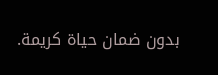بدون ضمان حياة كريمة.